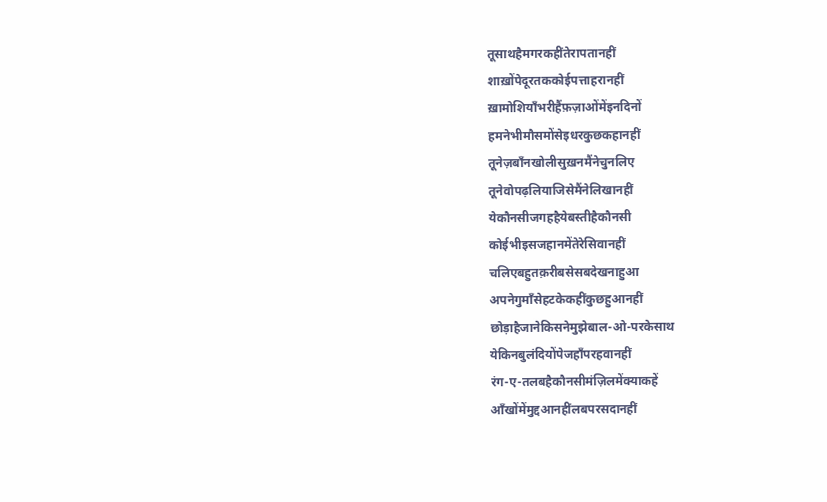तूसाथहैमगरकहींतेरापतानहीं
शाख़ोंपेदूरतककोईपत्ताहरानहीं
ख़ामोशियाँभरीहैंफ़ज़ाओंमेंइनदिनों
हमनेभीमौसमोंसेइधरकुछकहानहीं
तूनेज़बाँनखोलीसुख़नमैंनेचुनलिए
तूनेवोपढ़लियाजिसेमैंनेलिखानहीं
येकौनसीजगहहैयेबस्तीहैकौनसी
कोईभीइसजहानमेंतेरेसिवानहीं
चलिएबहुतक़रीबसेसबदेखनाहुआ
अपनेगुमाँसेहटकेकहींकुछहुआनहीं
छोड़ाहैजानेकिसनेमुझेबाल-ओ-परकेसाथ
येकिनबुलंदियोंपेजहाँपरहवानहीं
रंग-ए-तलबहैकौनसीमंज़िलमेंक्याकहें
आँखोंमेंमुद्दआनहींलबपरसदानहीं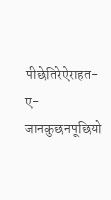पीछेतिरेऐराहत-ए-जानकुछनपूछियो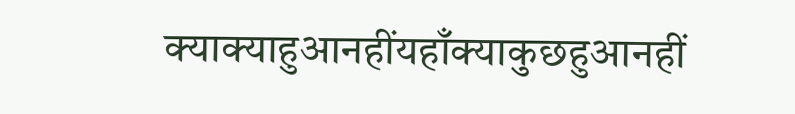क्याक्याहुआनहींयहाँक्याकुछहुआनहीं